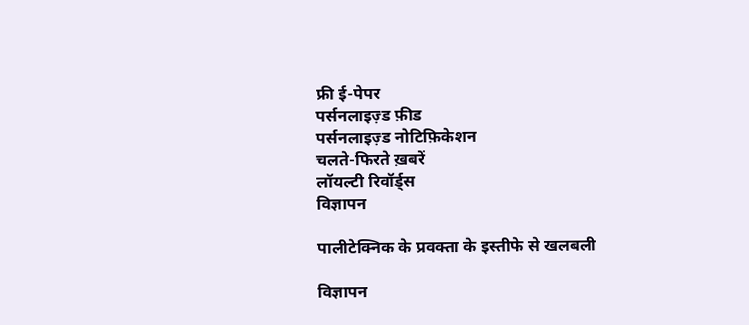फ्री ई-पेपर
पर्सनलाइज़्ड फ़ीड
पर्सनलाइज़्ड नोटिफ़िकेशन
चलते-फिरते ख़बरें
लॉयल्टी रिवॉर्ड्स
विज्ञापन

पालीटेक्निक के प्रवक्ता के इस्तीफे से खलबली

विज्ञापन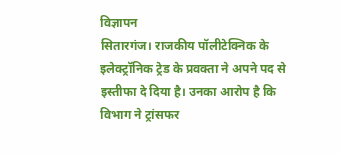विज्ञापन
सितारगंज। राजकीय पॉलीटेक्निक के इलेक्ट्रॉनिक ट्रेड के प्रवक्ता ने अपने पद से इस्तीफा दे दिया है। उनका आरोप है कि विभाग ने ट्रांसफर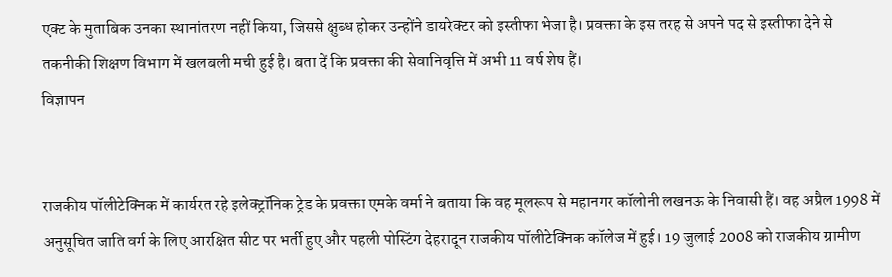एक्ट के मुताबिक उनका स्थानांतरण नहीं किया, जिससे क्षुब्ध होकर उन्होंने डायरेक्टर को इस्तीफा भेजा है। प्रवक्ता के इस तरह से अपने पद से इस्तीफा देने से तकनीकी शिक्षण विभाग में खलबली मची हुई है। बता दें कि प्रवक्ता की सेवानिवृत्ति में अभी 11 वर्ष शेष हैं।
विज्ञापन


राजकीय पॉलीटेक्निक में कार्यरत रहे इलेक्ट्रॉनिक ट्रेड के प्रवक्ता एमके वर्मा ने बताया कि वह मूलरूप से महानगर कॉलोनी लखनऊ के निवासी हैं। वह अप्रैल 1998 में अनुसूचित जाति वर्ग के लिए आरक्षित सीट पर भर्ती हुए और पहली पोस्टिंग देहरादून राजकीय पॉलीटेक्निक कॉलेज में हुई। 19 जुलाई 2008 को राजकीय ग्रामीण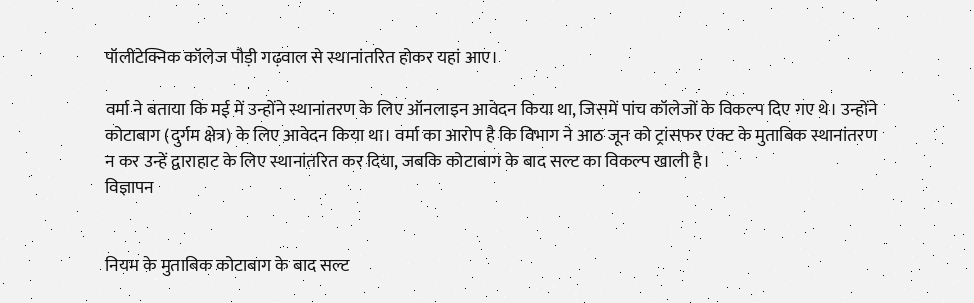पॉलीटेक्निक कॉलेज पौड़ी गढ़वाल से स्थानांतरित होकर यहां आए।

वर्मा ने बताया कि मई में उन्होंने स्थानांतरण के लिए ऑनलाइन आवेदन किया था, जिसमें पांच कॉलेजों के विकल्प दिए गए थे। उन्होंने कोटाबाग (दुर्गम क्षेत्र) के लिए आवेदन किया था। वर्मा का आरोप है कि विभाग ने आठ जून को ट्रांसफर एक्ट के मुताबिक स्थानांतरण न कर उन्हें द्वाराहाट के लिए स्थानांतरित कर दिया, जबकि कोटाबाग के बाद सल्ट का विकल्प खाली है।
विज्ञापन


नियम के मुताबिक कोटाबाग के बाद सल्ट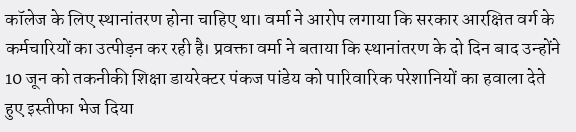कॉलेज के लिए स्थानांतरण होना चाहिए था। वर्मा ने आरोप लगाया कि सरकार आरक्षित वर्ग के कर्मचारियों का उत्पीड़न कर रही है। प्रवक्ता वर्मा ने बताया कि स्थानांतरण के दो दिन बाद उन्होंने 10 जून को तकनीकी शिक्षा डायरेक्टर पंकज पांडेय को पारिवारिक परेशानियों का हवाला देते हुए इस्तीफा भेज दिया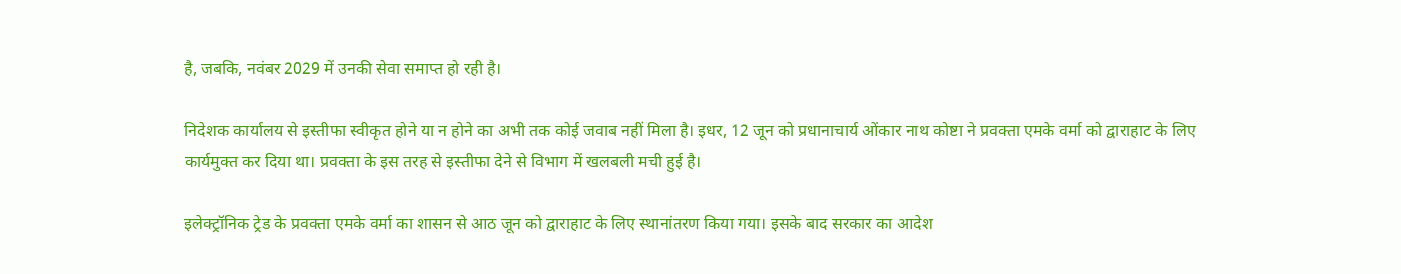है, जबकि, नवंबर 2029 में उनकी सेवा समाप्त हो रही है।

निदेशक कार्यालय से इस्तीफा स्वीकृत होने या न होने का अभी तक कोई जवाब नहीं मिला है। इधर, 12 जून को प्रधानाचार्य ओंकार नाथ कोष्टा ने प्रवक्ता एमके वर्मा को द्वाराहाट के लिए कार्यमुक्त कर दिया था। प्रवक्ता के इस तरह से इस्तीफा देने से विभाग में खलबली मची हुई है।

इलेक्ट्रॉनिक ट्रेड के प्रवक्ता एमके वर्मा का शासन से आठ जून को द्वाराहाट के लिए स्थानांतरण किया गया। इसके बाद सरकार का आदेश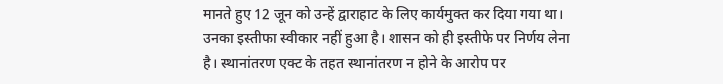मानते हुए 12 जून को उन्हें द्वाराहाट के लिए कार्यमुक्त कर दिया गया था। उनका इस्तीफा स्वीकार नहीं हुआ है। शासन को ही इस्तीफे पर निर्णय लेना है। स्थानांतरण एक्ट के तहत स्थानांतरण न होने के आरोप पर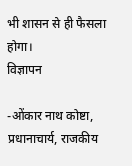भी शासन से ही फैसला होगा।
विज्ञापन

-ओंकार नाथ कोष्टा, प्रधानाचार्य, राजकीय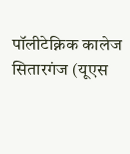पॉलीटेक्निक कालेज सितारगंज (यूएस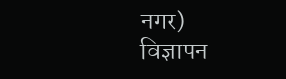नगर)
विज्ञापन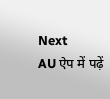Next
AU ऐप में पढ़ें